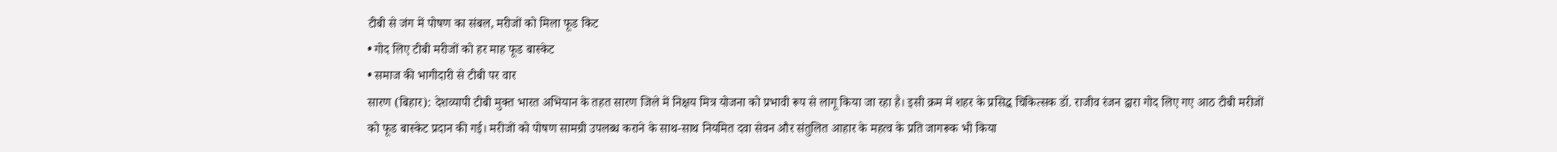टीबी से जंग में पोषण का संबल, मरीजों को मिला फूड किट
• गोद लिए टीबी मरीजों को हर माह फूड बास्केट
• समाज की भागीदारी से टीबी पर वार
सारण (बिहार): देशव्यापी टीबी मुक्त भारत अभियान के तहत सारण जिले में निक्षय मित्र योजना को प्रभावी रूप से लागू किया जा रहा है। इसी क्रम में शहर के प्रसिद्ध चिकित्सक डॉ. राजीव रंजन द्वारा गोद लिए गए आठ टीबी मरीजों को फूड बास्केट प्रदान की गई। मरीजों को पोषण सामग्री उपलब्ध कराने के साथ-साथ नियमित दवा सेवन और संतुलित आहार के महत्व के प्रति जागरूक भी किया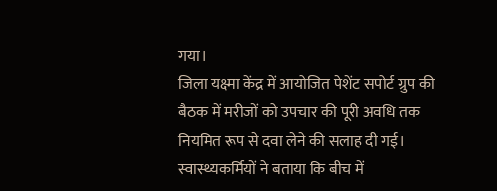गया।
जिला यक्ष्मा केंद्र में आयोजित पेशेंट सपोर्ट ग्रुप की बैठक में मरीजों को उपचार की पूरी अवधि तक नियमित रूप से दवा लेने की सलाह दी गई। स्वास्थ्यकर्मियों ने बताया कि बीच में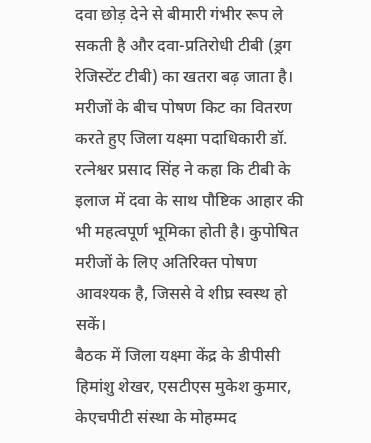दवा छोड़ देने से बीमारी गंभीर रूप ले सकती है और दवा-प्रतिरोधी टीबी (ड्रग रेजिस्टेंट टीबी) का खतरा बढ़ जाता है।
मरीजों के बीच पोषण किट का वितरण करते हुए जिला यक्ष्मा पदाधिकारी डॉ. रत्नेश्वर प्रसाद सिंह ने कहा कि टीबी के इलाज में दवा के साथ पौष्टिक आहार की भी महत्वपूर्ण भूमिका होती है। कुपोषित मरीजों के लिए अतिरिक्त पोषण आवश्यक है, जिससे वे शीघ्र स्वस्थ हो सकें।
बैठक में जिला यक्ष्मा केंद्र के डीपीसी हिमांशु शेखर, एसटीएस मुकेश कुमार, केएचपीटी संस्था के मोहम्मद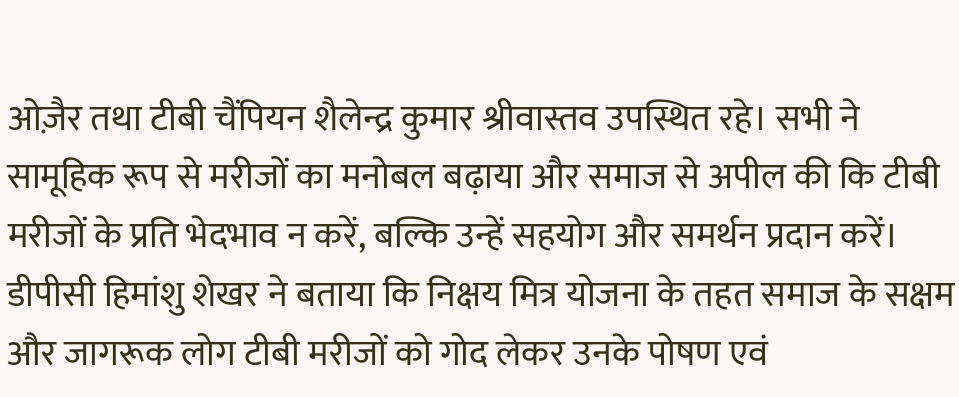ओज़ैर तथा टीबी चैंपियन शैलेन्द्र कुमार श्रीवास्तव उपस्थित रहे। सभी ने सामूहिक रूप से मरीजों का मनोबल बढ़ाया और समाज से अपील की कि टीबी मरीजों के प्रति भेदभाव न करें, बल्कि उन्हें सहयोग और समर्थन प्रदान करें।
डीपीसी हिमांशु शेखर ने बताया कि निक्षय मित्र योजना के तहत समाज के सक्षम और जागरूक लोग टीबी मरीजों को गोद लेकर उनके पोषण एवं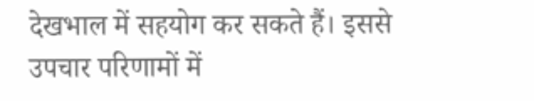देखभाल में सहयोग कर सकते हैं। इससे उपचार परिणामों में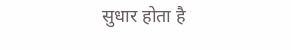सुधार होता है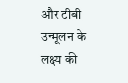और टीबी उन्मूलन के लक्ष्य की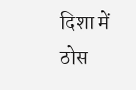दिशा में ठोस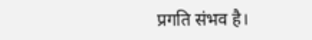प्रगति संभव है।